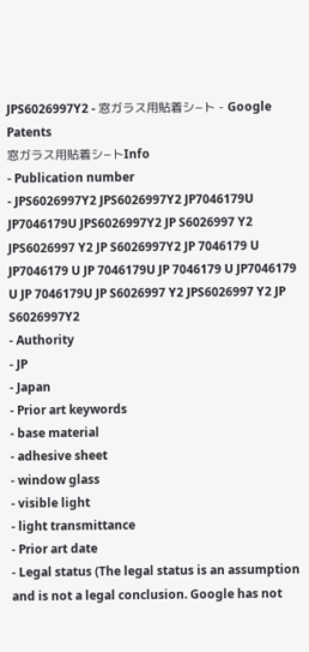JPS6026997Y2 - 窓ガラス用貼着シ−ト - Google Patents
窓ガラス用貼着シ−トInfo
- Publication number
- JPS6026997Y2 JPS6026997Y2 JP7046179U JP7046179U JPS6026997Y2 JP S6026997 Y2 JPS6026997 Y2 JP S6026997Y2 JP 7046179 U JP7046179 U JP 7046179U JP 7046179 U JP7046179 U JP 7046179U JP S6026997 Y2 JPS6026997 Y2 JP S6026997Y2
- Authority
- JP
- Japan
- Prior art keywords
- base material
- adhesive sheet
- window glass
- visible light
- light transmittance
- Prior art date
- Legal status (The legal status is an assumption and is not a legal conclusion. Google has not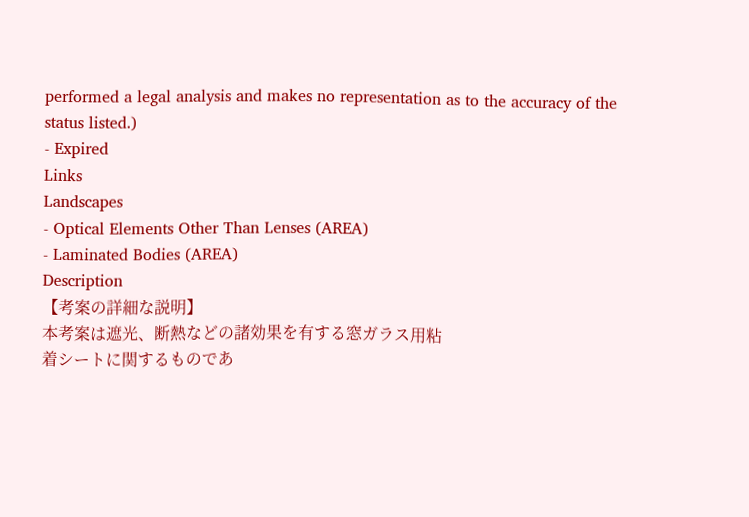performed a legal analysis and makes no representation as to the accuracy of the status listed.)
- Expired
Links
Landscapes
- Optical Elements Other Than Lenses (AREA)
- Laminated Bodies (AREA)
Description
【考案の詳細な説明】
本考案は遮光、断熱などの諸効果を有する窓ガラス用粘
着シートに関するものであ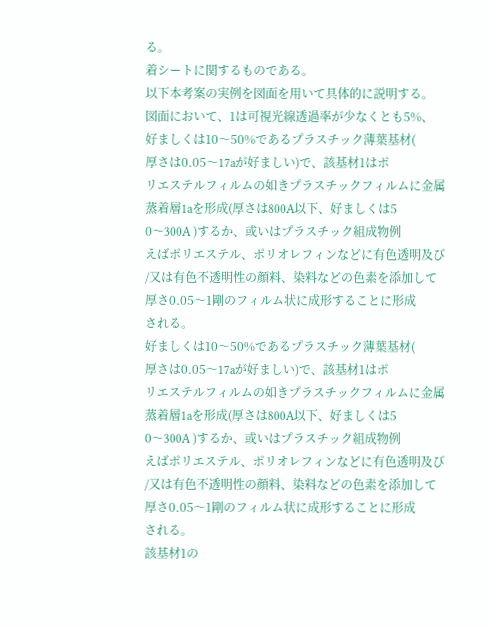る。
着シートに関するものである。
以下本考案の実例を図面を用いて具体的に説明する。
図面において、1は可視光線透過率が少なくとも5%、
好ましくは10〜50%であるプラスチック薄葉基材(
厚さは0.05〜17aが好ましい)で、該基材1はポ
リエステルフィルムの如きプラスチックフィルムに金属
蒸着層1aを形成(厚さは800A以下、好ましくは5
0〜300A )するか、或いはプラスチック組成物例
えばポリエステル、ポリオレフィンなどに有色透明及び
/又は有色不透明性の顔料、染料などの色素を添加して
厚さ0.05〜1剛のフィルム状に成形することに形成
される。
好ましくは10〜50%であるプラスチック薄葉基材(
厚さは0.05〜17aが好ましい)で、該基材1はポ
リエステルフィルムの如きプラスチックフィルムに金属
蒸着層1aを形成(厚さは800A以下、好ましくは5
0〜300A )するか、或いはプラスチック組成物例
えばポリエステル、ポリオレフィンなどに有色透明及び
/又は有色不透明性の顔料、染料などの色素を添加して
厚さ0.05〜1剛のフィルム状に成形することに形成
される。
該基材1の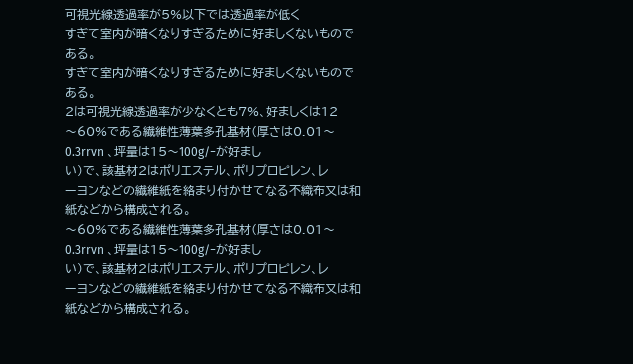可視光線透過率が5%以下では透過率が低く
すぎて室内が暗くなりすぎるために好ましくないもので
ある。
すぎて室内が暗くなりすぎるために好ましくないもので
ある。
2は可視光線透過率が少なくとも7%、好ましくは12
〜60%である繊維性薄葉多孔基材(厚さは0.01〜
0.3rrvn 、坪量は15〜100g/−が好まし
い)で、該基材2はポリエステル、ポリプロピレン、レ
ーヨンなどの繊維紙を絡まり付かせてなる不織布又は和
紙などから構成される。
〜60%である繊維性薄葉多孔基材(厚さは0.01〜
0.3rrvn 、坪量は15〜100g/−が好まし
い)で、該基材2はポリエステル、ポリプロピレン、レ
ーヨンなどの繊維紙を絡まり付かせてなる不織布又は和
紙などから構成される。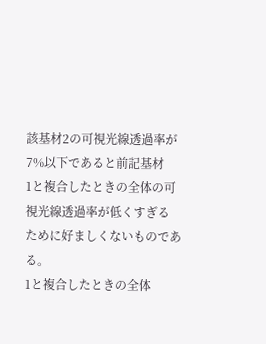該基材2の可視光線透過率が7%以下であると前記基材
1と複合したときの全体の可視光線透過率が低くすぎる
ために好ましくないものである。
1と複合したときの全体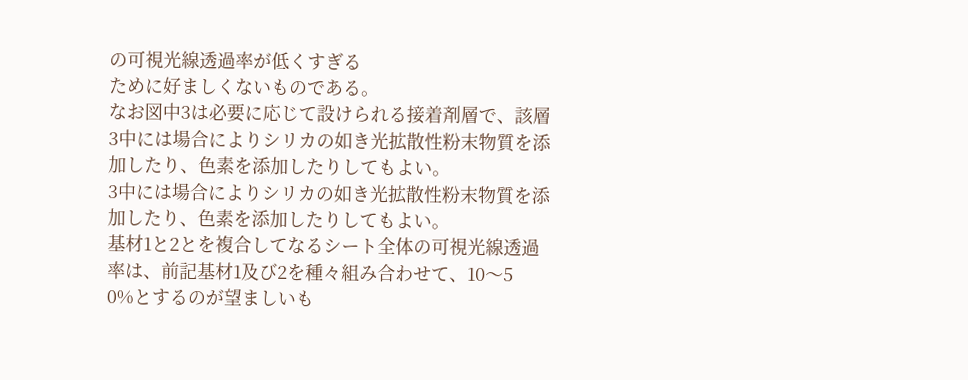の可視光線透過率が低くすぎる
ために好ましくないものである。
なお図中3は必要に応じて設けられる接着剤層で、該層
3中には場合によりシリカの如き光拡散性粉末物質を添
加したり、色素を添加したりしてもよい。
3中には場合によりシリカの如き光拡散性粉末物質を添
加したり、色素を添加したりしてもよい。
基材1と2とを複合してなるシート全体の可視光線透過
率は、前記基材1及び2を種々組み合わせて、10〜5
0%とするのが望ましいも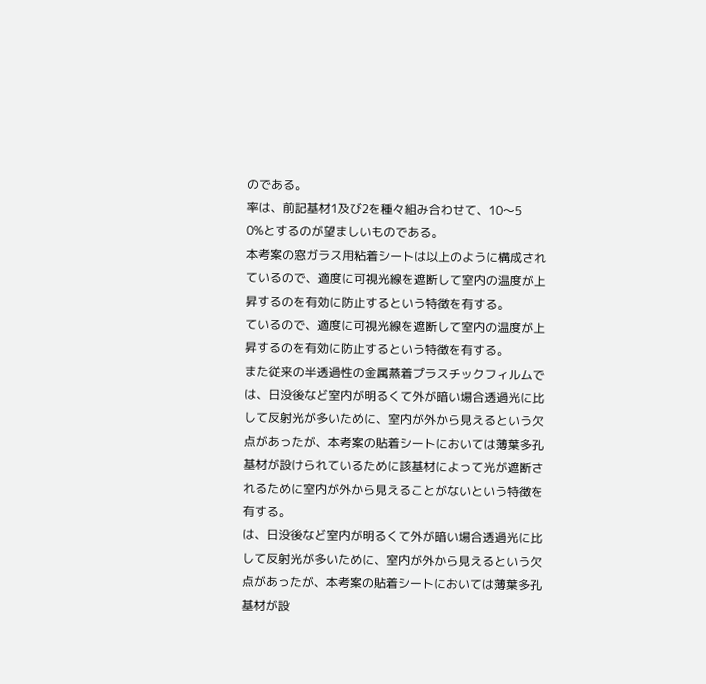のである。
率は、前記基材1及び2を種々組み合わせて、10〜5
0%とするのが望ましいものである。
本考案の窓ガラス用粘着シートは以上のように構成され
ているので、適度に可視光線を遮断して室内の温度が上
昇するのを有効に防止するという特徴を有する。
ているので、適度に可視光線を遮断して室内の温度が上
昇するのを有効に防止するという特徴を有する。
また従来の半透過性の金属蒸着プラスチックフィルムで
は、日没後など室内が明るくて外が暗い場合透過光に比
して反射光が多いために、室内が外から見えるという欠
点があったが、本考案の貼着シートにおいては薄葉多孔
基材が設けられているために該基材によって光が遮断さ
れるために室内が外から見えることがないという特徴を
有する。
は、日没後など室内が明るくて外が暗い場合透過光に比
して反射光が多いために、室内が外から見えるという欠
点があったが、本考案の貼着シートにおいては薄葉多孔
基材が設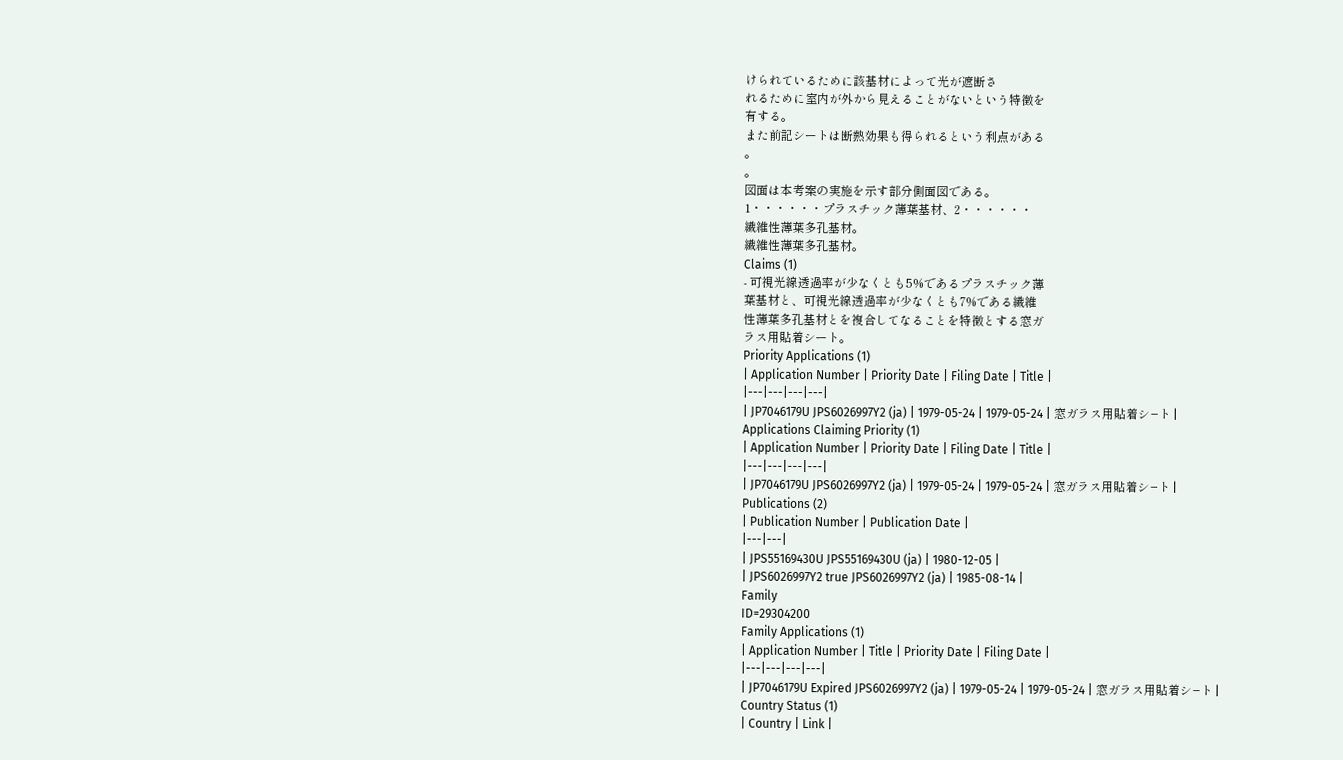けられているために該基材によって光が遮断さ
れるために室内が外から見えることがないという特徴を
有する。
また前記シートは断熱効果も得られるという利点がある
。
。
図面は本考案の実施を示す部分側面図である。
1・・・・・・プラスチック薄葉基材、2・・・・・・
繊維性薄葉多孔基材。
繊維性薄葉多孔基材。
Claims (1)
- 可視光線透過率が少なくとも5%であるプラスチック薄
葉基材と、可視光線透過率が少なくとも7%である繊維
性薄葉多孔基材とを複合してなることを特徴とする窓ガ
ラス用貼着シート。
Priority Applications (1)
| Application Number | Priority Date | Filing Date | Title |
|---|---|---|---|
| JP7046179U JPS6026997Y2 (ja) | 1979-05-24 | 1979-05-24 | 窓ガラス用貼着シ−ト |
Applications Claiming Priority (1)
| Application Number | Priority Date | Filing Date | Title |
|---|---|---|---|
| JP7046179U JPS6026997Y2 (ja) | 1979-05-24 | 1979-05-24 | 窓ガラス用貼着シ−ト |
Publications (2)
| Publication Number | Publication Date |
|---|---|
| JPS55169430U JPS55169430U (ja) | 1980-12-05 |
| JPS6026997Y2 true JPS6026997Y2 (ja) | 1985-08-14 |
Family
ID=29304200
Family Applications (1)
| Application Number | Title | Priority Date | Filing Date |
|---|---|---|---|
| JP7046179U Expired JPS6026997Y2 (ja) | 1979-05-24 | 1979-05-24 | 窓ガラス用貼着シ−ト |
Country Status (1)
| Country | Link |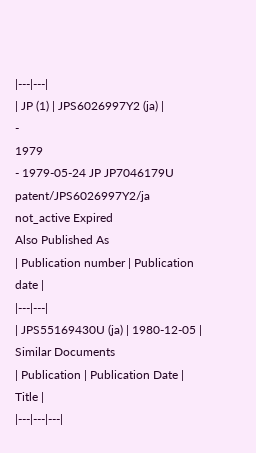|---|---|
| JP (1) | JPS6026997Y2 (ja) |
-
1979
- 1979-05-24 JP JP7046179U patent/JPS6026997Y2/ja not_active Expired
Also Published As
| Publication number | Publication date |
|---|---|
| JPS55169430U (ja) | 1980-12-05 |
Similar Documents
| Publication | Publication Date | Title |
|---|---|---|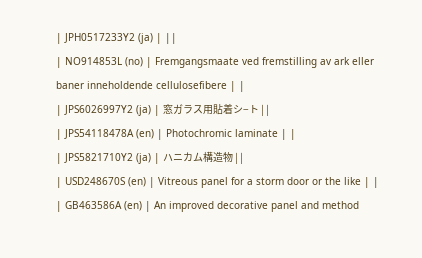| JPH0517233Y2 (ja) | ||
| NO914853L (no) | Fremgangsmaate ved fremstilling av ark eller baner inneholdende cellulosefibere | |
| JPS6026997Y2 (ja) | 窓ガラス用貼着シ−ト | |
| JPS54118478A (en) | Photochromic laminate | |
| JPS5821710Y2 (ja) | ハニカム構造物 | |
| USD248670S (en) | Vitreous panel for a storm door or the like | |
| GB463586A (en) | An improved decorative panel and method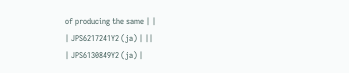of producing the same | |
| JPS6217241Y2 (ja) | ||
| JPS6130849Y2 (ja) |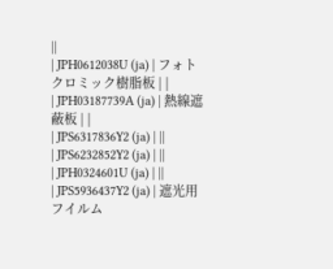||
| JPH0612038U (ja) | フォトクロミック樹脂板 | |
| JPH03187739A (ja) | 熱線遮蔽板 | |
| JPS6317836Y2 (ja) | ||
| JPS6232852Y2 (ja) | ||
| JPH0324601U (ja) | ||
| JPS5936437Y2 (ja) | 遮光用フイルム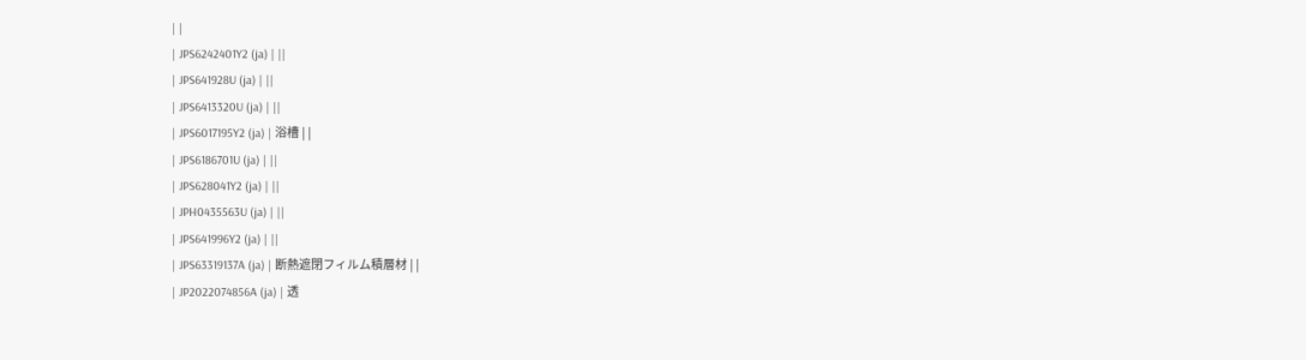| |
| JPS6242401Y2 (ja) | ||
| JPS641928U (ja) | ||
| JPS6413320U (ja) | ||
| JPS6017195Y2 (ja) | 浴槽 | |
| JPS6186701U (ja) | ||
| JPS628041Y2 (ja) | ||
| JPH0435563U (ja) | ||
| JPS641996Y2 (ja) | ||
| JPS63319137A (ja) | 断熱遮閉フィルム積層材 | |
| JP2022074856A (ja) | 透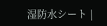湿防水シート |